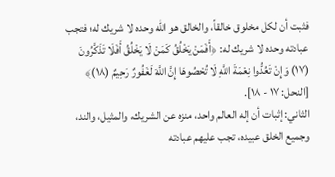فثبت أن لكل مخلوق خالقاً، والخالق هو الله وحده لا شريك له؛ فتجب عبادته وحده لا شريك له: ﴿أَفَمَنْ يَخْلُقُ كَمَنْ لَا يَخْلُقُ أَفَلَا تَذَكَّرُونَ (١٧) وَإِنْ تَعُدُّوا نِعْمَةَ اللَّهِ لَا تُحْصُوهَا إِنَّ اللَّهَ لَغَفُورٌ رَحِيمٌ (١٨)﴾ [النحل: ١٧ - ١٨].
الثاني: إثبات أن إله العالم واحد، منزه عن الشريك، والمثيل، والند، وجميع الخلق عبيده، تجب عليهم عبادته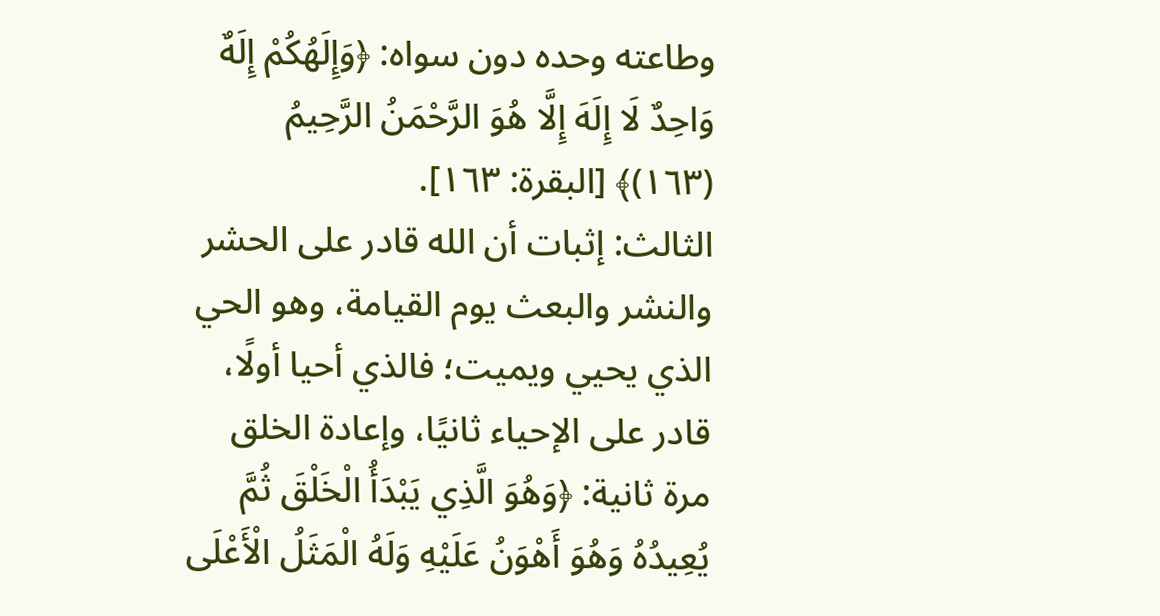وطاعته وحده دون سواه: ﴿وَإِلَهُكُمْ إِلَهٌ وَاحِدٌ لَا إِلَهَ إِلَّا هُوَ الرَّحْمَنُ الرَّحِيمُ (١٦٣)﴾ [البقرة: ١٦٣].
الثالث: إثبات أن الله قادر على الحشر والنشر والبعث يوم القيامة، وهو الحي الذي يحيي ويميت؛ فالذي أحيا أولًا، قادر على الإحياء ثانيًا، وإعادة الخلق مرة ثانية: ﴿وَهُوَ الَّذِي يَبْدَأُ الْخَلْقَ ثُمَّ يُعِيدُهُ وَهُوَ أَهْوَنُ عَلَيْهِ وَلَهُ الْمَثَلُ الْأَعْلَى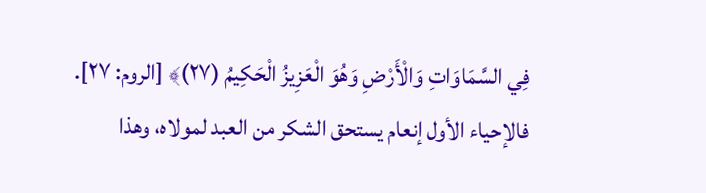فِي السَّمَاوَاتِ وَالْأَرْضِ وَهُوَ الْعَزِيزُ الْحَكِيمُ (٢٧)﴾ [الروم: ٢٧].
فالإحياء الأول إنعام يستحق الشكر من العبد لمولاه، وهذا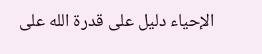الإحياء دليل على قدرة الله على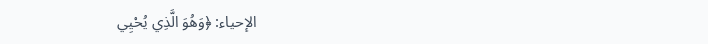الإحياء: ﴿وَهُوَ الَّذِي يُحْيِي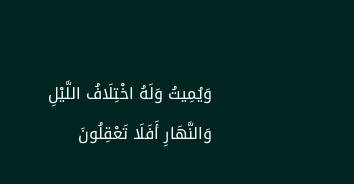وَيُمِيتُ وَلَهُ اخْتِلَافُ اللَّيْلِ وَالنَّهَارِ أَفَلَا تَعْقِلُونَ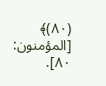(٨٠)﴾ [المؤمنون: ٨٠].